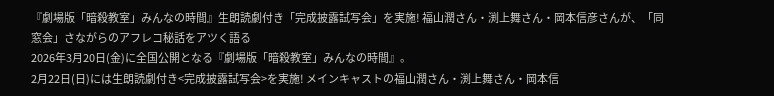『劇場版「暗殺教室」みんなの時間』生朗読劇付き「完成披露試写会」を実施! 福山潤さん・渕上舞さん・岡本信彦さんが、「同窓会」さながらのアフレコ秘話をアツく語る
2026年3月20日(金)に全国公開となる『劇場版「暗殺教室」みんなの時間』。
2月22日(日)には生朗読劇付き<完成披露試写会>を実施! メインキャストの福山潤さん・渕上舞さん・岡本信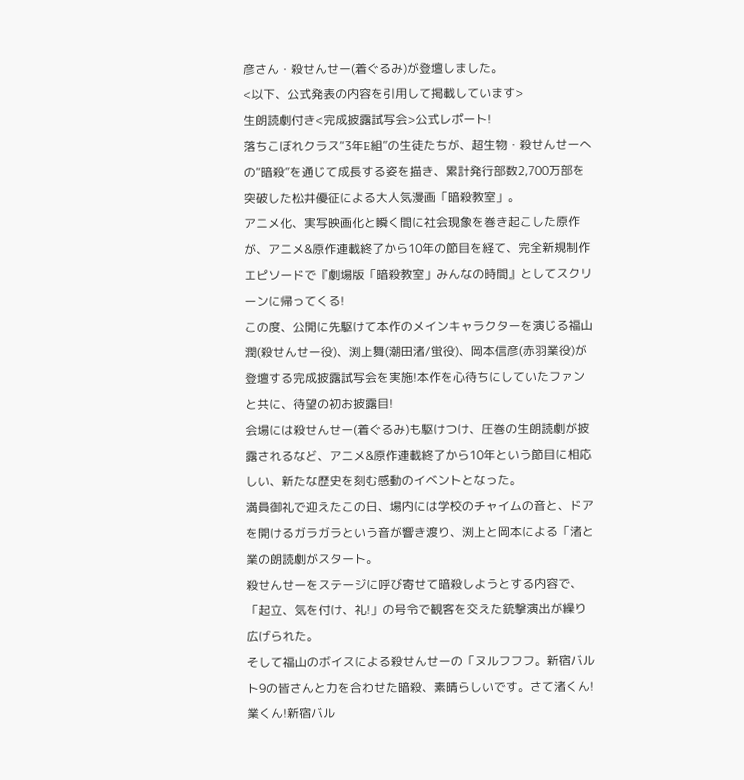彦さん・殺せんせー(着ぐるみ)が登壇しました。
<以下、公式発表の内容を引用して掲載しています>
生朗読劇付き<完成披露試写会>公式レポート!
落ちこぼれクラス“3年E組”の生徒たちが、超生物・殺せんせーへの“暗殺”を通じて成長する姿を描き、累計発行部数2,700万部を突破した松井優征による大人気漫画「暗殺教室」。
アニメ化、実写映画化と瞬く間に社会現象を巻き起こした原作が、アニメ&原作連載終了から10年の節目を経て、完全新規制作エピソードで『劇場版「暗殺教室」みんなの時間』としてスクリーンに帰ってくる!
この度、公開に先駆けて本作のメインキャラクターを演じる福山潤(殺せんせー役)、渕上舞(潮田渚/蛍役)、岡本信彦(赤羽業役)が登壇する完成披露試写会を実施!本作を心待ちにしていたファンと共に、待望の初お披露目!
会場には殺せんせー(着ぐるみ)も駆けつけ、圧巻の生朗読劇が披露されるなど、アニメ&原作連載終了から10年という節目に相応しい、新たな歴史を刻む感動のイベントとなった。
満員御礼で迎えたこの日、場内には学校のチャイムの音と、ドアを開けるガラガラという音が響き渡り、渕上と岡本による「渚と業の朗読劇がスタート。
殺せんせーをステージに呼び寄せて暗殺しようとする内容で、「起立、気を付け、礼!」の号令で観客を交えた銃撃演出が繰り広げられた。
そして福山のボイスによる殺せんせーの「ヌルフフフ。新宿バルト9の皆さんと力を合わせた暗殺、素晴らしいです。さて渚くん!業くん!新宿バル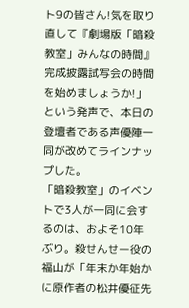ト9の皆さん!気を取り直して『劇場版「暗殺教室」みんなの時間』完成披露試写会の時間を始めましょうか!」という発声で、本日の登壇者である声優陣一同が改めてラインナップした。
「暗殺教室」のイベントで3人が一同に会するのは、およそ10年ぶり。殺せんせー役の福山が「年末か年始かに原作者の松井優征先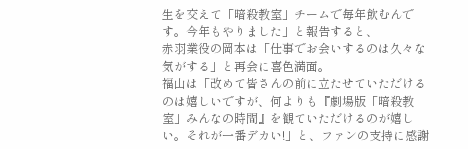生を交えて「暗殺教室」チームで毎年飲むんです。今年もやりました」と報告すると、
赤羽業役の岡本は「仕事でお会いするのは久々な気がする」と再会に喜色満面。
福山は「改めて皆さんの前に立たせていただけるのは嬉しいですが、何よりも『劇場版「暗殺教室」みんなの時間』を観ていただけるのが嬉しい。それが一番デカい!」と、ファンの支持に感謝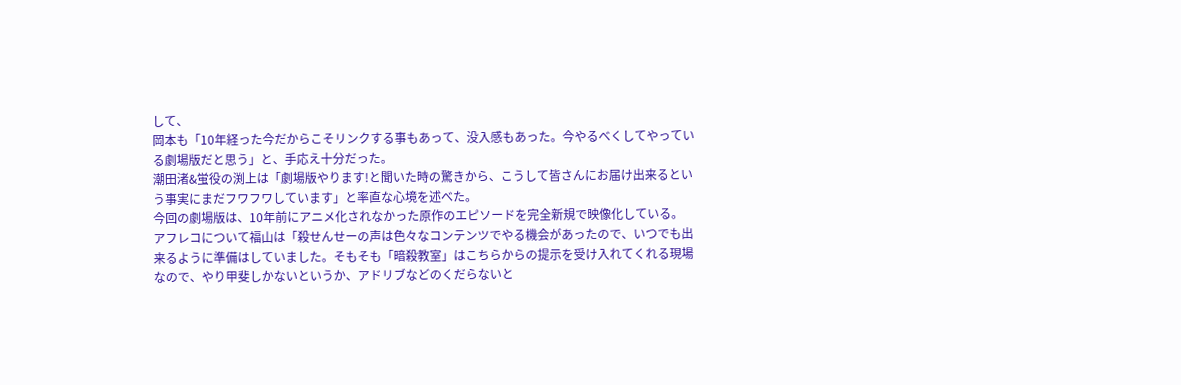して、
岡本も「10年経った今だからこそリンクする事もあって、没入感もあった。今やるべくしてやっている劇場版だと思う」と、手応え十分だった。
潮田渚&蛍役の渕上は「劇場版やります!と聞いた時の驚きから、こうして皆さんにお届け出来るという事実にまだフワフワしています」と率直な心境を述べた。
今回の劇場版は、10年前にアニメ化されなかった原作のエピソードを完全新規で映像化している。
アフレコについて福山は「殺せんせーの声は色々なコンテンツでやる機会があったので、いつでも出来るように準備はしていました。そもそも「暗殺教室」はこちらからの提示を受け入れてくれる現場なので、やり甲斐しかないというか、アドリブなどのくだらないと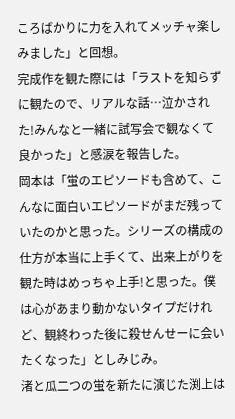ころばかりに力を入れてメッチャ楽しみました」と回想。
完成作を観た際には「ラストを知らずに観たので、リアルな話…泣かされた!みんなと一緒に試写会で観なくて良かった」と感涙を報告した。
岡本は「蛍のエピソードも含めて、こんなに面白いエピソードがまだ残っていたのかと思った。シリーズの構成の仕方が本当に上手くて、出来上がりを観た時はめっちゃ上手!と思った。僕は心があまり動かないタイプだけれど、観終わった後に殺せんせーに会いたくなった」としみじみ。
渚と瓜二つの蛍を新たに演じた渕上は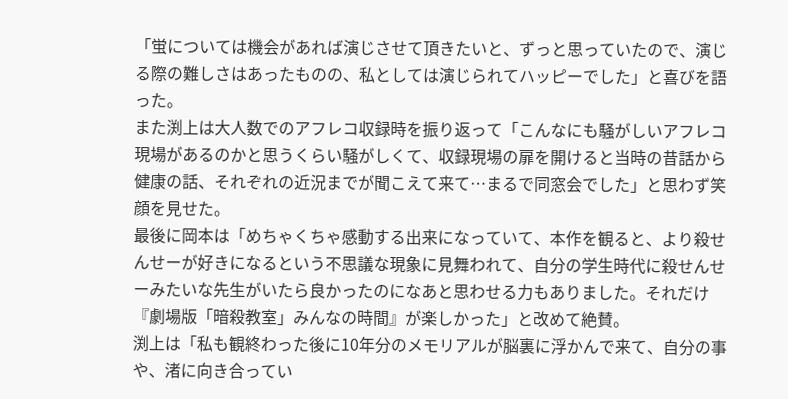「蛍については機会があれば演じさせて頂きたいと、ずっと思っていたので、演じる際の難しさはあったものの、私としては演じられてハッピーでした」と喜びを語った。
また渕上は大人数でのアフレコ収録時を振り返って「こんなにも騒がしいアフレコ現場があるのかと思うくらい騒がしくて、収録現場の扉を開けると当時の昔話から健康の話、それぞれの近況までが聞こえて来て…まるで同窓会でした」と思わず笑顔を見せた。
最後に岡本は「めちゃくちゃ感動する出来になっていて、本作を観ると、より殺せんせーが好きになるという不思議な現象に見舞われて、自分の学生時代に殺せんせーみたいな先生がいたら良かったのになあと思わせる力もありました。それだけ『劇場版「暗殺教室」みんなの時間』が楽しかった」と改めて絶賛。
渕上は「私も観終わった後に10年分のメモリアルが脳裏に浮かんで来て、自分の事や、渚に向き合ってい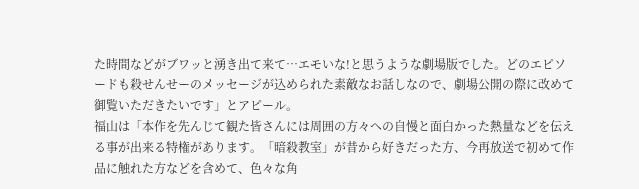た時間などがブワッと湧き出て来て…エモいな!と思うような劇場版でした。どのエピソードも殺せんせーのメッセージが込められた素敵なお話しなので、劇場公開の際に改めて御覧いただきたいです」とアピール。
福山は「本作を先んじて観た皆さんには周囲の方々への自慢と面白かった熱量などを伝える事が出来る特権があります。「暗殺教室」が昔から好きだった方、今再放送で初めて作品に触れた方などを含めて、色々な角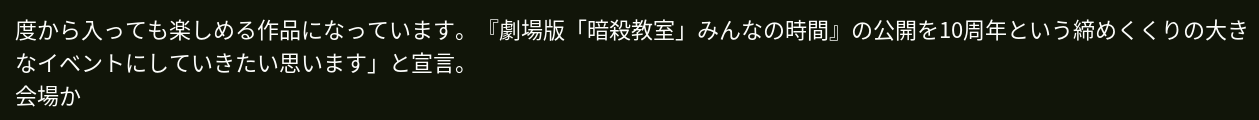度から入っても楽しめる作品になっています。『劇場版「暗殺教室」みんなの時間』の公開を10周年という締めくくりの大きなイベントにしていきたい思います」と宣言。
会場か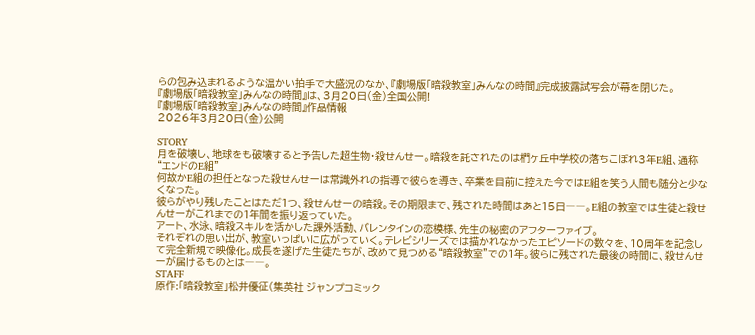らの包み込まれるような温かい拍手で大盛況のなか、『劇場版「暗殺教室」みんなの時間』完成披露試写会が幕を閉じた。
『劇場版「暗殺教室」みんなの時間』は、3月20日(金)全国公開!
『劇場版「暗殺教室」みんなの時間』作品情報
2026年3月20日(金)公開

STORY
月を破壊し、地球をも破壊すると予告した超生物・殺せんせー。暗殺を託されたのは椚ヶ丘中学校の落ちこぼれ3年E組、通称“エンドのE組”
何故かE組の担任となった殺せんせーは常識外れの指導で彼らを導き、卒業を目前に控えた今ではE組を笑う人間も随分と少なくなった。
彼らがやり残したことはただ1つ、殺せんせーの暗殺。その期限まで、残された時間はあと15日――。E組の教室では生徒と殺せんせーがこれまでの1年間を振り返っていた。
アート、水泳、暗殺スキルを活かした課外活動、バレンタインの恋模様、先生の秘密のアフターファイブ。
それぞれの思い出が、教室いっぱいに広がっていく。テレビシリーズでは描かれなかったエピソードの数々を、10周年を記念して完全新規で映像化。成長を遂げた生徒たちが、改めて見つめる“暗殺教室”での1年。彼らに残された最後の時間に、殺せんせーが届けるものとは――。
STAFF
原作:「暗殺教室」松井優征(集英社 ジャンプコミック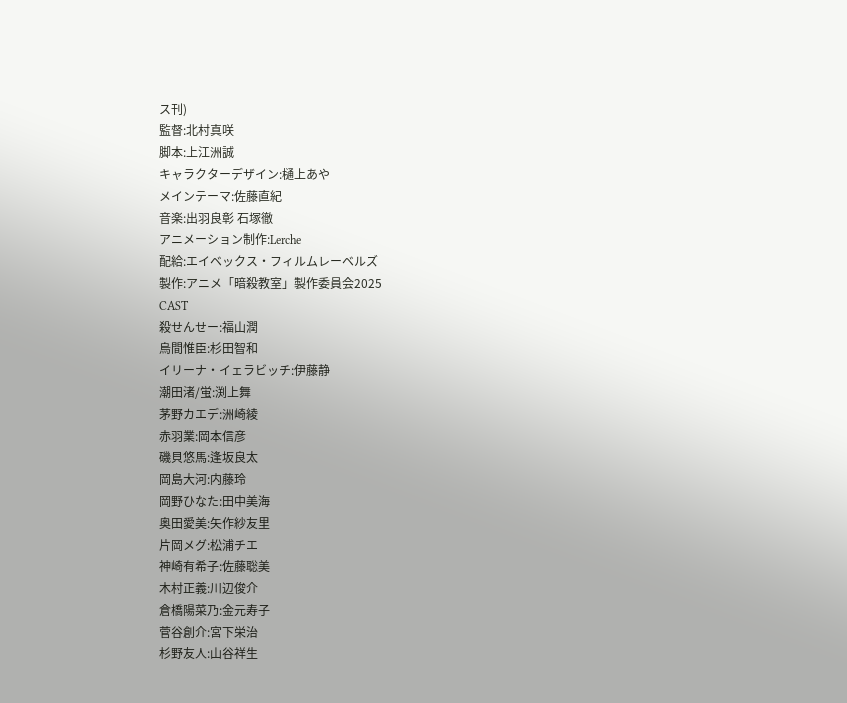ス刊)
監督:北村真咲
脚本:上江洲誠
キャラクターデザイン:樋上あや
メインテーマ:佐藤直紀
音楽:出羽良彰 石塚徹
アニメーション制作:Lerche
配給:エイベックス・フィルムレーベルズ
製作:アニメ「暗殺教室」製作委員会2025
CAST
殺せんせー:福山潤
烏間惟臣:杉田智和
イリーナ・イェラビッチ:伊藤静
潮田渚/蛍:渕上舞
茅野カエデ:洲崎綾
赤羽業:岡本信彦
磯貝悠馬:逢坂良太
岡島大河:内藤玲
岡野ひなた:田中美海
奥田愛美:矢作紗友里
片岡メグ:松浦チエ
神崎有希子:佐藤聡美
木村正義:川辺俊介
倉橋陽菜乃:金元寿子
菅谷創介:宮下栄治
杉野友人:山谷祥生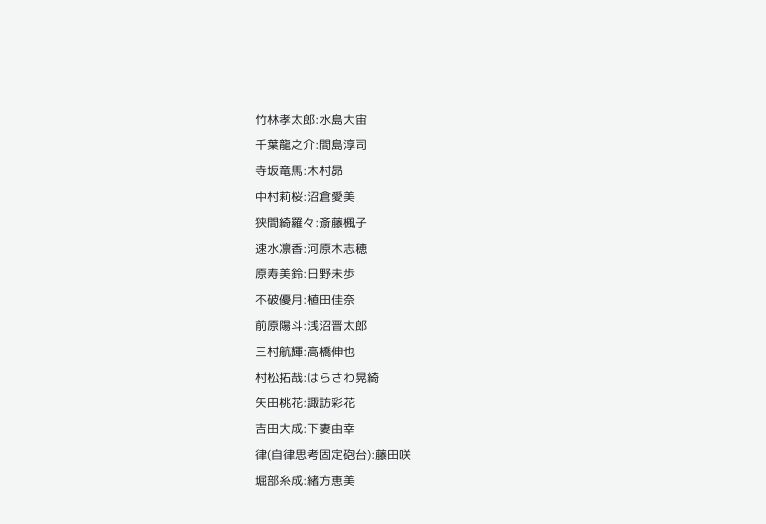竹林孝太郎:水島大宙
千葉龍之介:間島淳司
寺坂竜馬:木村昴
中村莉桜:沼倉愛美
狭間綺羅々:斎藤楓子
速水凛香:河原木志穂
原寿美鈴:日野未歩
不破優月:植田佳奈
前原陽斗:浅沼晋太郎
三村航輝:高橋伸也
村松拓哉:はらさわ晃綺
矢田桃花:諏訪彩花
吉田大成:下妻由幸
律(自律思考固定砲台):藤田咲
堀部糸成:緒方恵美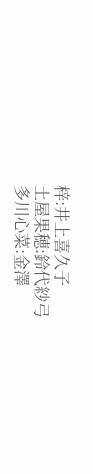梓:井上喜久子
土屋果穂:鈴代紗弓
多川心菜:金澤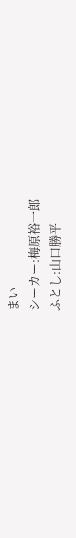まい
シーカー:梅原裕一郎
ふとし:山口勝平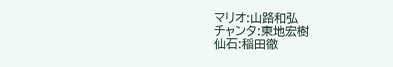マリオ:山路和弘
チャンタ:東地宏樹
仙石:稲田徹